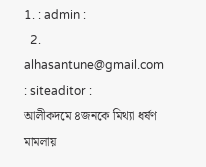1. : admin :
  2. alhasantune@gmail.com : siteaditor :
আলীকদমে ৪জনকে মিথ্যা ধর্ষণ মামলায়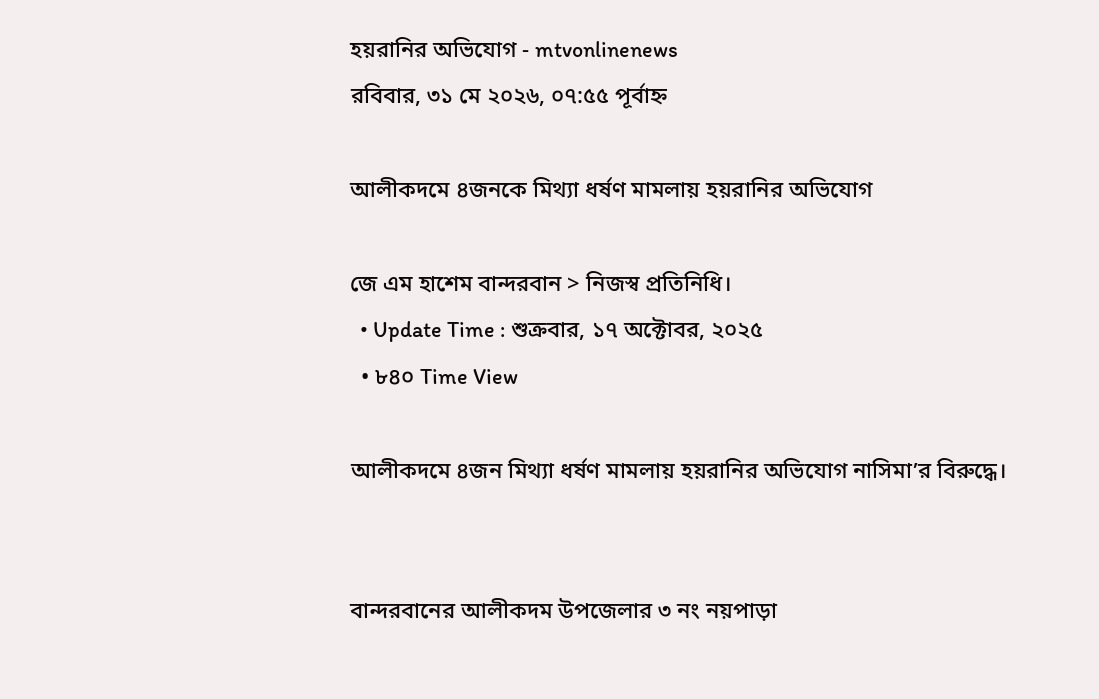হয়রানির অভিযোগ - mtvonlinenews
রবিবার, ৩১ মে ২০২৬, ০৭:৫৫ পূর্বাহ্ন

আলীকদমে ৪জনকে মিথ্যা ধর্ষণ মামলায় হয়রানির অভিযোগ

জে এম হাশেম বান্দরবান > নিজস্ব প্রতিনিধি।
  • Update Time : শুক্রবার, ১৭ অক্টোবর, ২০২৫
  • ৮৪০ Time View

আলীকদমে ৪জন মিথ্যা ধর্ষণ মামলায় হয়রানির অভিযোগ নাসিমা’র বিরুদ্ধে।


বান্দরবানের আলীকদম উপজেলার ৩ নং নয়পাড়া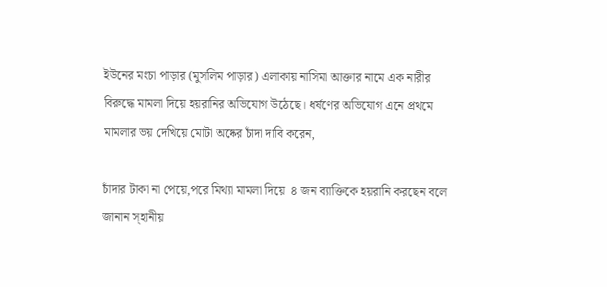ইউনের মংচা পাড়ার (মুসলিম পাড়ার) এলাকায় নাসিমা আক্তার নামে এক নারীর বিরুদ্ধে মামলা দিয়ে হয়রানির অভিযোগ উঠেছে। ধর্ষণের অভিযোগ এনে প্রথমে মামলার ভয় দেখিয়ে মোটা অষ্কের চাঁদা দাবি করেন,

চাঁদার টাকা না পেয়ে,পরে মিথ্যা মামলা দিয়ে  ৪ জন ব্যাক্তিকে হয়রানি করছেন বলে জানান স্হানীয়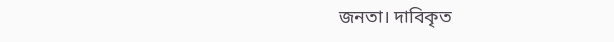জনতা। দাবিকৃত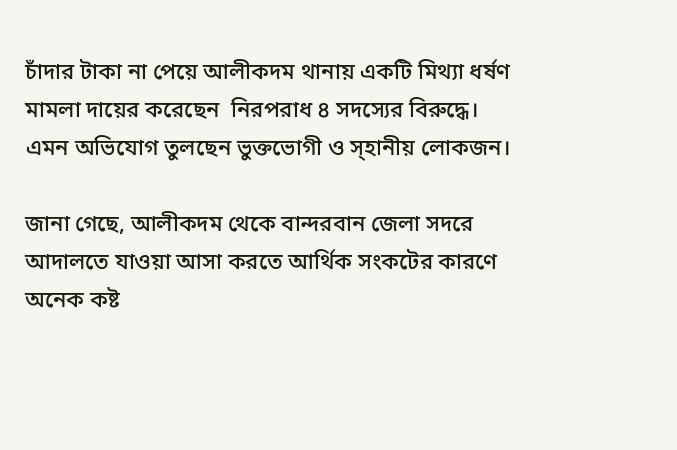চাঁদার টাকা না পেয়ে আলীকদম থানায় একটি মিথ্যা ধর্ষণ মামলা দায়ের করেছেন  নিরপরাধ ৪ সদস্যের বিরুদ্ধে। এমন অভিযোগ তুলছেন ভুক্তভোগী ও স্হানীয় লোকজন।

জানা গেছে, আলীকদম থেকে বান্দরবান জেলা সদরে আদালতে যাওয়া আসা করতে আর্থিক সংকটের কারণে অনেক কষ্ট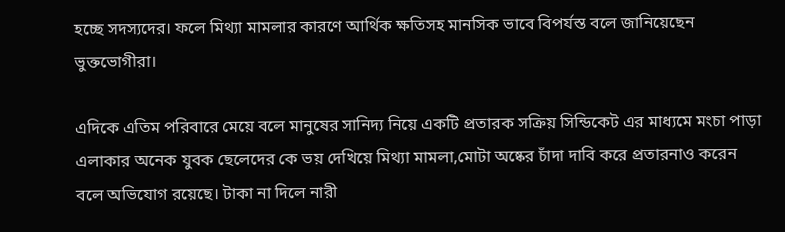হচ্ছে সদস্যদের। ফলে মিথ্যা মামলার কারণে আর্থিক ক্ষতিসহ মানসিক ভাবে বিপর্যস্ত বলে জানিয়েছেন ভুক্তভোগীরা।

এদিকে এতিম পরিবারে মেয়ে বলে মানুষের সানিদ্য নিয়ে একটি প্রতারক সক্রিয় সিন্ডিকেট এর মাধ্যমে মংচা পাড়া এলাকার অনেক যুবক ছেলেদের কে ভয় দেখিয়ে মিথ্যা মামলা,মোটা অষ্কের চাঁদা দাবি করে প্রতারনাও করেন বলে অভিযোগ রয়েছে। টাকা না দিলে নারী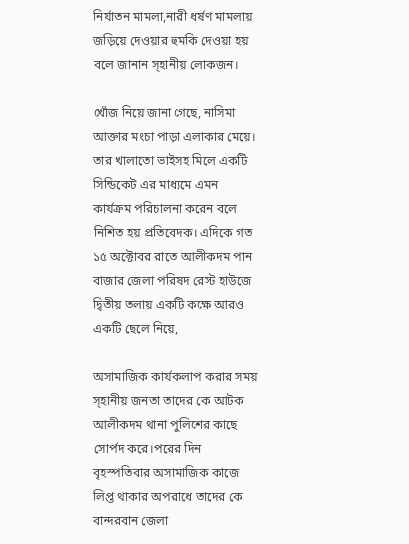নির্যাতন মামলা,নারী ধর্ষণ মামলায় জড়িয়ে দেওয়ার হুমকি দেওয়া হয় বলে জানান স্হানীয় লোকজন।

খোঁজ নিয়ে জানা গেছে, নাসিমা আক্তার মংচা পাড়া এলাকার মেয়ে। তার খালাতো ভাইসহ মিলে একটি সিন্ডিকেট এর মাধ্যমে এমন কার্যক্রম পরিচালনা করেন বলে নিশিত হয় প্রতিবেদক। এদিকে গত ১৫ অক্টোবর রাতে আলীকদম পান বাজার জেলা পরিষদ রেস্ট হাউজে দ্বিতীয় তলায় একটি কক্ষে আরও একটি ছেলে নিয়ে,

অসামাজিক কার্যকলাপ করার সময় স্হানীয় জনতা তাদের কে আটক আলীকদম থানা পুলিশের কাছে সোর্পদ করে।পরের দিন বৃহস্পতিবার অসামাজিক কাজে লিপ্ত থাকার অপরাধে তাদের কে বান্দরবান জেলা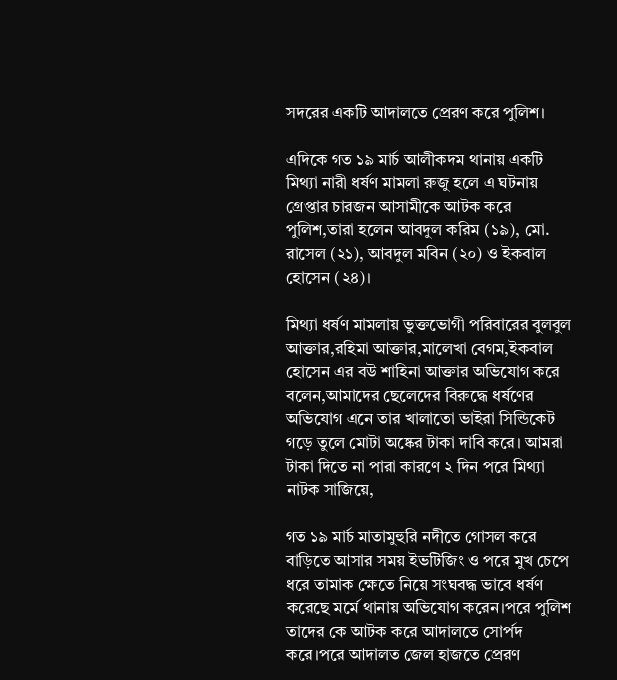সদরের একটি আদালতে প্রেরণ করে পুলিশ।

এদিকে গত ১৯ মার্চ আলীকদম থানায় একটি মিথ্যা নারী ধর্ষণ মামলা রুজু হলে এ ঘটনায় গ্রেপ্তার চারজন আসামীকে আটক করে পুলিশ,তারা হলেন আবদুল করিম (১৯), মো. রাসেল (২১), আবদুল মবিন (২০) ও ইকবাল হোসেন (২৪)।

মিথ্যা ধর্ষণ মামলায় ভুক্তভোগী পরিবারের বুলবুল আক্তার,রহিমা আক্তার,মালেখা বেগম,ইকবাল  হোসেন এর বউ শাহিনা আক্তার অভিযোগ করে বলেন,আমাদের ছেলেদের বিরুদ্ধে ধর্ষণের অভিযোগ এনে তার খালাতো ভাইরা সিন্ডিকেট গড়ে তুলে মোটা অষ্কের টাকা দাবি করে। আমরা টাকা দিতে না পারা কারণে ২ দিন পরে মিথ্যা নাটক সাজিয়ে,

গত ১৯ মার্চ মাতামুহুরি নদীতে গোসল করে বাড়িতে আসার সময় ইভটিজিং ও পরে মুখ চেপে ধরে তামাক ক্ষেতে নিয়ে সংঘবদ্ধ ভাবে ধর্ষণ করেছে মর্মে থানায় অভিযোগ করেন।পরে পুলিশ তাদের কে আটক করে আদালতে সোর্পদ করে।পরে আদালত জেল হাজতে প্রেরণ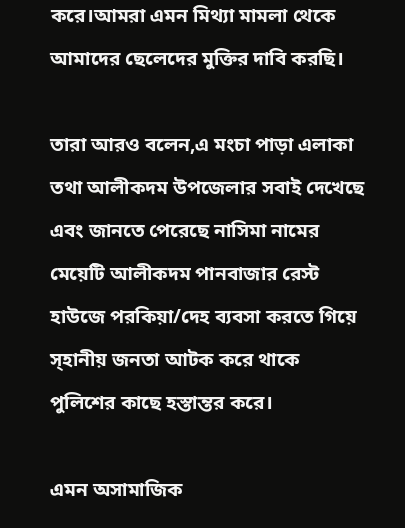করে।আমরা এমন মিথ্যা মামলা থেকে আমাদের ছেলেদের মুক্তির দাবি করছি।

তারা আরও বলেন,এ মংচা পাড়া এলাকা তথা আলীকদম উপজেলার সবাই দেখেছে এবং জানতে পেরেছে নাসিমা নামের মেয়েটি আলীকদম পানবাজার রেস্ট হাউজে পরকিয়া/দেহ ব্যবসা করতে গিয়ে স্হানীয় জনতা আটক করে থাকে পুলিশের কাছে হস্তান্তর করে।

এমন অসামাজিক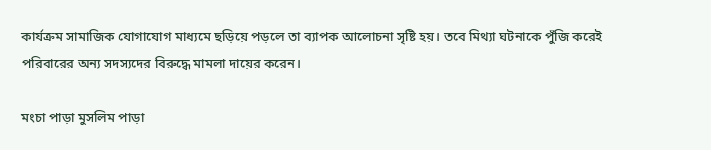কার্যক্রম সামাজিক যোগাযোগ মাধ্যমে ছড়িয়ে পড়লে তা ব্যাপক আলোচনা সৃষ্টি হয়। তবে মিথ্যা ঘটনাকে পুঁজি করেই পরিবারের অন্য সদস্যদের বিরুদ্ধে মামলা দায়ের করেন।

মংচা পাড়া মুসলিম পাড়া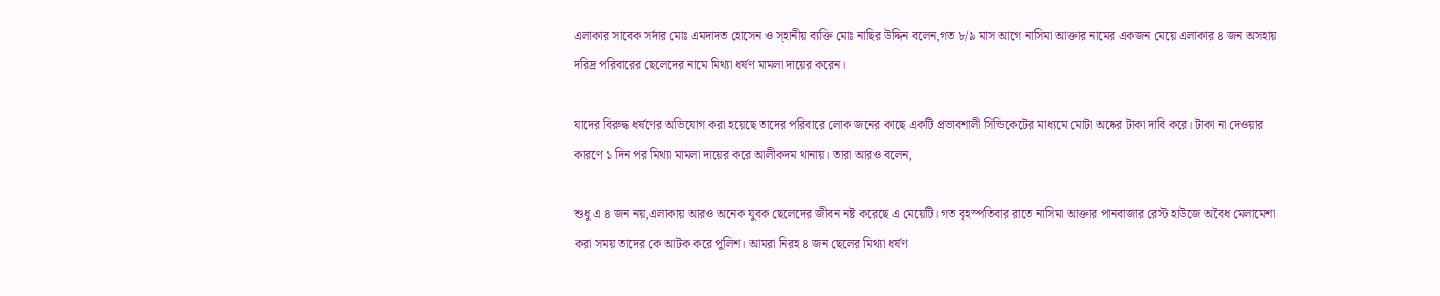এলাকার সাবেক সর্দার মোঃ এমদাদত হোসেন ও স্হানীয় ব্যক্তি মোঃ নাছির উদ্দিন বলেন,গত ৮/৯ মাস আগে নাসিমা আক্তার নামের একজন মেয়ে এলাকার ৪ জন অসহায় দরিদ্র পরিবারের ছেলেদের নামে মিথ্যা ধর্ষণ মামলা দায়ের করেন।

যাদের বিরুদ্ধ ধর্ষণের অভিযোগ করা হয়েছে তাদের পরিবারে লোক জনের কাছে একটি প্রভাবশালী সিন্ডিকেটের মাধ্যমে মোটা অষ্কের টাকা দাবি করে। টাকা না দেওয়ার কারণে ১ দিন পর মিথ্যা মামলা দায়ের করে আলীকদম থানায়। তারা আরও বলেন,

শুধু এ ৪ জন নয়,এলাকায় আরও অনেক যুবক ছেলেদের জীবন নষ্ট করেছে এ মেয়েটি। গত বৃহস্পতিবার রাতে নাসিমা আক্তার পানবাজার রেস্ট হাউজে অবৈধ মেলামেশা করা সময় তাদের কে আটক করে পুলিশ। আমরা নিরহ ৪ জন ছেলের মিথ্যা ধর্ষণ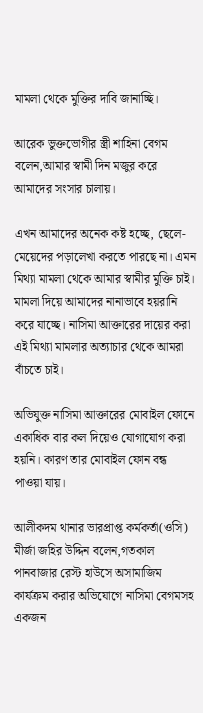মামলা থেকে মুক্তির দাবি জানাচ্ছি।

আরেক ভুক্তভোগীর স্ত্রী শাহিনা বেগম বলেন,আমার স্বামী দিন মজুর করে আমাদের সংসার চালায়।

এখন আমাদের অনেক কষ্ট হচ্ছে, ছেলে- মেয়েদের পড়ালেখা করতে পারছে না। এমন মিথ্যা মামলা থেকে আমার স্বামীর মুক্তি চাই। মামলা দিয়ে আমাদের নানাভাবে হয়রানি করে যাচ্ছে। নাসিমা আক্তারের দায়ের করা এই মিথ্যা মামলার অত্যাচার থেকে আমরা বাঁচতে চাই।

অভিযুক্ত নাসিমা আক্তারের মোবাইল ফোনে একাধিক বার কল দিয়েও যোগাযোগ করা হয়নি। কারণ তার মোবাইল ফোন বন্ধ পাওয়া যায়।

আলীকদম থানার ভারপ্রাপ্ত কর্মকর্তা(ওসি) মীর্জা জহির উদ্দিন বলেন,গতকাল পানবাজার রেস্ট হাউসে অসামাজিম কার্যক্রম করার অভিযোগে নাসিমা বেগমসহ একজন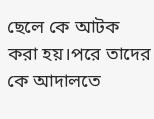ছেলে কে আটক করা হয়।পরে তাদের কে আদালতে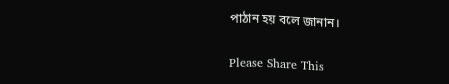পাঠান হয় বলে জানান।

Please Share This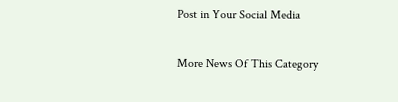Post in Your Social Media

More News Of This Category